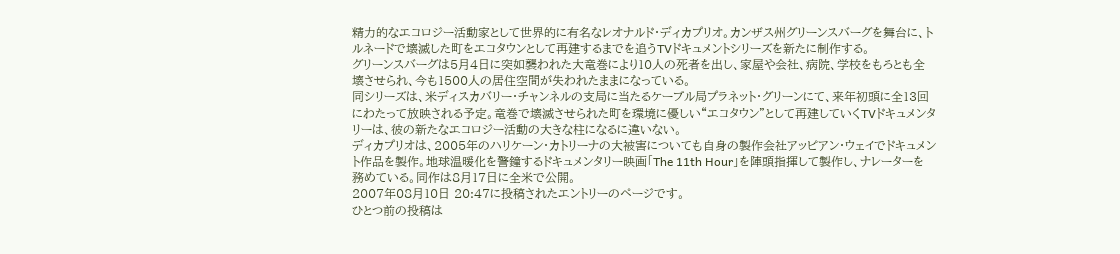精力的なエコロジー活動家として世界的に有名なレオナルド・ディカプリオ。カンザス州グリーンスバーグを舞台に、トルネードで壊滅した町をエコタウンとして再建するまでを追うTVドキュメントシリーズを新たに制作する。
グリーンスバーグは5月4日に突如襲われた大竜巻により10人の死者を出し、家屋や会社、病院、学校をもろとも全壊させられ、今も1500人の居住空間が失われたままになっている。
同シリーズは、米ディスカバリー・チャンネルの支局に当たるケーブル局プラネット・グリーンにて、来年初頭に全13回にわたって放映される予定。竜巻で壊滅させられた町を環境に優しい“エコタウン”として再建していくTVドキュメンタリーは、彼の新たなエコロジー活動の大きな柱になるに違いない。
ディカプリオは、2005年のハリケーン・カトリーナの大被害についても自身の製作会社アッピアン・ウェイでドキュメント作品を製作。地球温暖化を警鐘するドキュメンタリー映画「The 11th Hour」を陣頭指揮して製作し、ナレーターを務めている。同作は8月17日に全米で公開。
2007年08月10日 20:47に投稿されたエントリーのページです。
ひとつ前の投稿は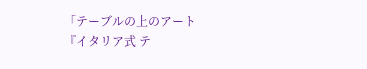「テーブルの上のアート『イタリア式 テ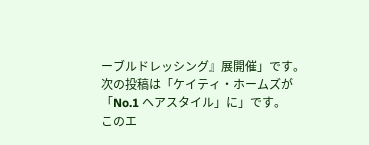ーブルドレッシング』展開催」です。
次の投稿は「ケイティ・ホームズが「No.1 ヘアスタイル」に」です。
このエ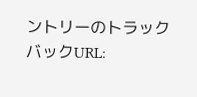ントリーのトラックバックURL: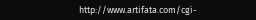http://www.artifata.com/cgi-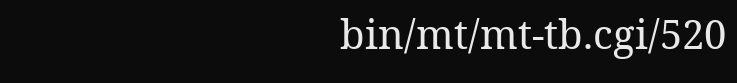bin/mt/mt-tb.cgi/520